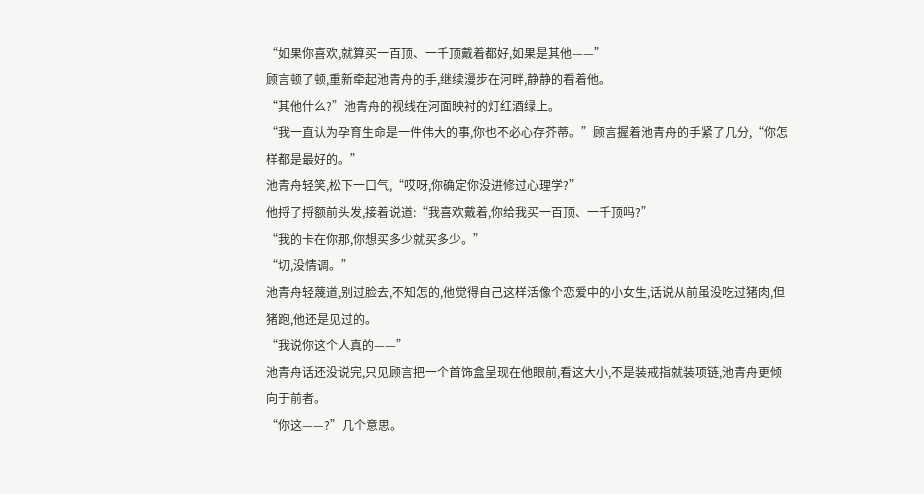“如果你喜欢,就算买一百顶、一千顶戴着都好,如果是其他——”
顾言顿了顿,重新牵起池青舟的手,继续漫步在河畔,静静的看着他。
“其他什么?”池青舟的视线在河面映衬的灯红酒绿上。
“我一直认为孕育生命是一件伟大的事,你也不必心存芥蒂。”顾言握着池青舟的手紧了几分,“你怎样都是最好的。”
池青舟轻笑,松下一口气,“哎呀,你确定你没进修过心理学?”
他捋了捋额前头发,接着说道:“我喜欢戴着,你给我买一百顶、一千顶吗?”
“我的卡在你那,你想买多少就买多少。”
“切,没情调。”
池青舟轻蔑道,别过脸去,不知怎的,他觉得自己这样活像个恋爱中的小女生,话说从前虽没吃过猪肉,但猪跑,他还是见过的。
“我说你这个人真的——”
池青舟话还没说完,只见顾言把一个首饰盒呈现在他眼前,看这大小,不是装戒指就装项链,池青舟更倾向于前者。
“你这——?”几个意思。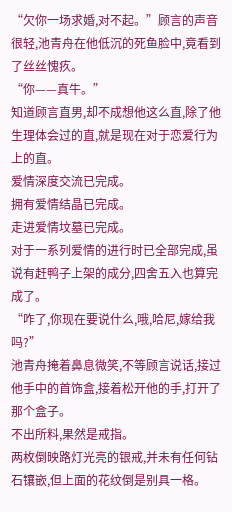“欠你一场求婚,对不起。”顾言的声音很轻,池青舟在他低沉的死鱼脸中,竟看到了丝丝愧疚。
“你——真牛。”
知道顾言直男,却不成想他这么直,除了他生理体会过的直,就是现在对于恋爱行为上的直。
爱情深度交流已完成。
拥有爱情结晶已完成。
走进爱情坟墓已完成。
对于一系列爱情的进行时已全部完成,虽说有赶鸭子上架的成分,四舍五入也算完成了。
“咋了,你现在要说什么,哦,哈尼,嫁给我吗?”
池青舟掩着鼻息微笑,不等顾言说话,接过他手中的首饰盒,接着松开他的手,打开了那个盒子。
不出所料,果然是戒指。
两枚倒映路灯光亮的银戒,并未有任何钻石镶嵌,但上面的花纹倒是别具一格。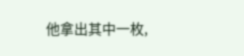他拿出其中一枚,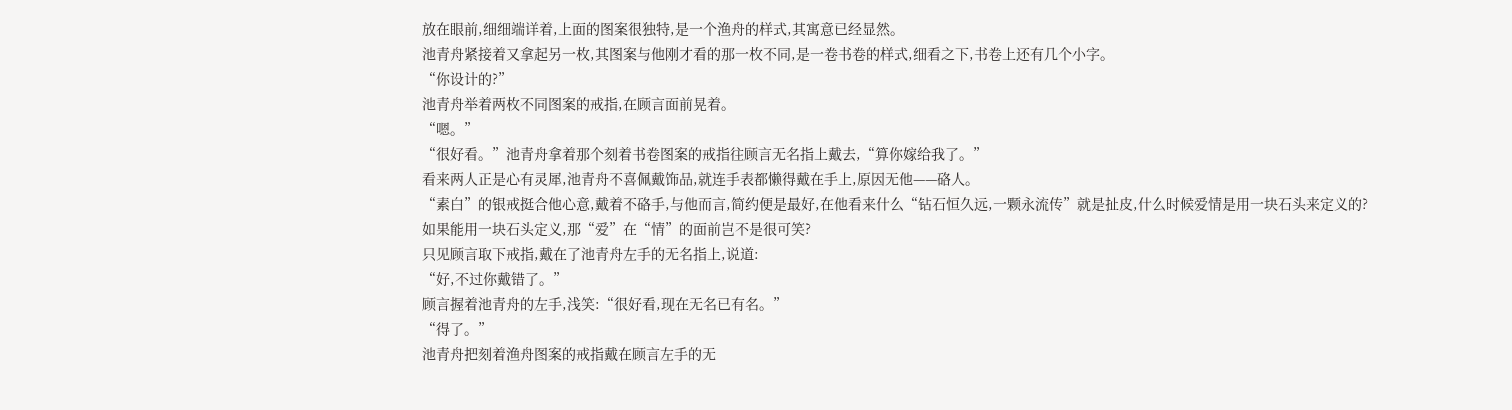放在眼前,细细端详着,上面的图案很独特,是一个渔舟的样式,其寓意已经显然。
池青舟紧接着又拿起另一枚,其图案与他刚才看的那一枚不同,是一卷书卷的样式,细看之下,书卷上还有几个小字。
“你设计的?”
池青舟举着两枚不同图案的戒指,在顾言面前晃着。
“嗯。”
“很好看。”池青舟拿着那个刻着书卷图案的戒指往顾言无名指上戴去,“算你嫁给我了。”
看来两人正是心有灵犀,池青舟不喜佩戴饰品,就连手表都懒得戴在手上,原因无他——硌人。
“素白”的银戒挺合他心意,戴着不硌手,与他而言,简约便是最好,在他看来什么“钻石恒久远,一颗永流传”就是扯皮,什么时候爱情是用一块石头来定义的?
如果能用一块石头定义,那“爱”在“情”的面前岂不是很可笑?
只见顾言取下戒指,戴在了池青舟左手的无名指上,说道:
“好,不过你戴错了。”
顾言握着池青舟的左手,浅笑:“很好看,现在无名已有名。”
“得了。”
池青舟把刻着渔舟图案的戒指戴在顾言左手的无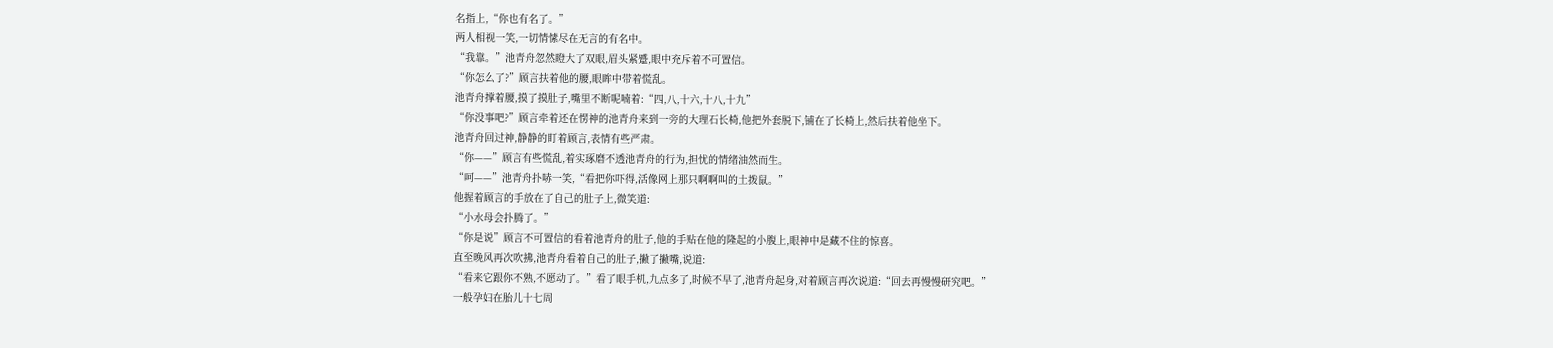名指上,“你也有名了。”
两人相视一笑,一切情愫尽在无言的有名中。
“我靠。”池青舟忽然瞪大了双眼,眉头紧蹙,眼中充斥着不可置信。
“你怎么了?”顾言扶着他的腰,眼眸中带着慌乱。
池青舟撑着腰,摸了摸肚子,嘴里不断呢喃着:“四,八,十六,十八,十九”
“你没事吧?”顾言牵着还在愣神的池青舟来到一旁的大理石长椅,他把外套脱下,铺在了长椅上,然后扶着他坐下。
池青舟回过神,静静的盯着顾言,表情有些严肃。
“你——”顾言有些慌乱,着实琢磨不透池青舟的行为,担忧的情绪油然而生。
“呵——”池青舟扑哧一笑,“看把你吓得,活像网上那只啊啊叫的土拨鼠。”
他握着顾言的手放在了自己的肚子上,微笑道:
“小水母会扑腾了。”
“你是说”顾言不可置信的看着池青舟的肚子,他的手贴在他的隆起的小腹上,眼神中是藏不住的惊喜。
直至晚风再次吹拂,池青舟看着自己的肚子,撇了撇嘴,说道:
“看来它跟你不熟,不愿动了。”看了眼手机,九点多了,时候不早了,池青舟起身,对着顾言再次说道:“回去再慢慢研究吧。”
一般孕妇在胎儿十七周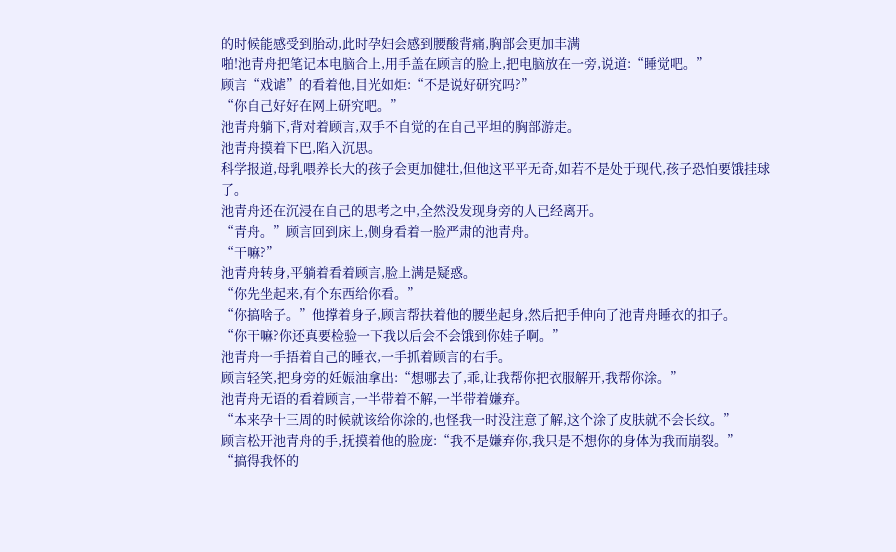的时候能感受到胎动,此时孕妇会感到腰酸背痛,胸部会更加丰满
啪!池青舟把笔记本电脑合上,用手盖在顾言的脸上,把电脑放在一旁,说道:“睡觉吧。”
顾言“戏谑”的看着他,目光如炬:“不是说好研究吗?”
“你自己好好在网上研究吧。”
池青舟躺下,背对着顾言,双手不自觉的在自己平坦的胸部游走。
池青舟摸着下巴,陷入沉思。
科学报道,母乳喂养长大的孩子会更加健壮,但他这平平无奇,如若不是处于现代,孩子恐怕要饿挂球了。
池青舟还在沉浸在自己的思考之中,全然没发现身旁的人已经离开。
“青舟。”顾言回到床上,侧身看着一脸严肃的池青舟。
“干嘛?”
池青舟转身,平躺着看着顾言,脸上满是疑惑。
“你先坐起来,有个东西给你看。”
“你搞啥子。”他撑着身子,顾言帮扶着他的腰坐起身,然后把手伸向了池青舟睡衣的扣子。
“你干嘛?你还真要检验一下我以后会不会饿到你娃子啊。”
池青舟一手捂着自己的睡衣,一手抓着顾言的右手。
顾言轻笑,把身旁的妊娠油拿出:“想哪去了,乖,让我帮你把衣服解开,我帮你涂。”
池青舟无语的看着顾言,一半带着不解,一半带着嫌弃。
“本来孕十三周的时候就该给你涂的,也怪我一时没注意了解,这个涂了皮肤就不会长纹。”
顾言松开池青舟的手,抚摸着他的脸庞:“我不是嫌弃你,我只是不想你的身体为我而崩裂。”
“搞得我怀的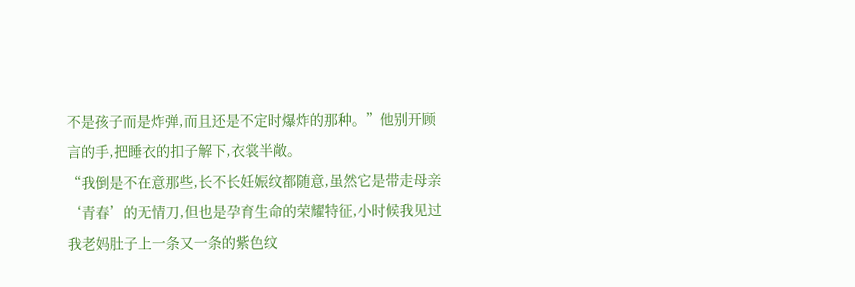不是孩子而是炸弹,而且还是不定时爆炸的那种。”他别开顾言的手,把睡衣的扣子解下,衣裳半敞。
“我倒是不在意那些,长不长妊娠纹都随意,虽然它是带走母亲‘青春’的无情刀,但也是孕育生命的荣耀特征,小时候我见过我老妈肚子上一条又一条的紫色纹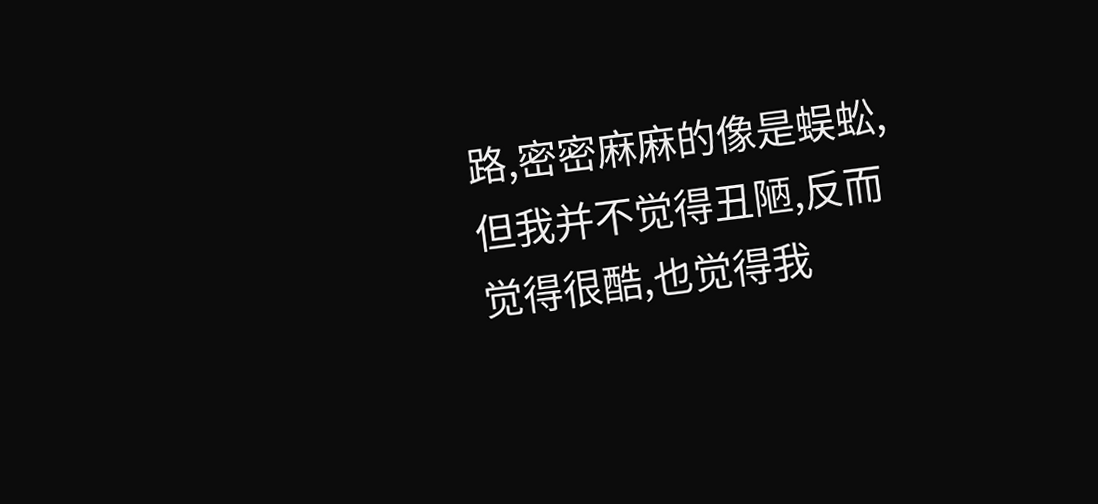路,密密麻麻的像是蜈蚣,但我并不觉得丑陋,反而觉得很酷,也觉得我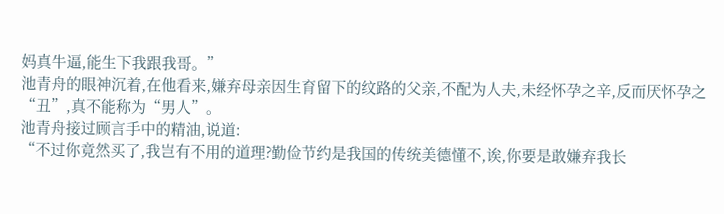妈真牛逼,能生下我跟我哥。”
池青舟的眼神沉着,在他看来,嫌弃母亲因生育留下的纹路的父亲,不配为人夫,未经怀孕之辛,反而厌怀孕之“丑”,真不能称为“男人”。
池青舟接过顾言手中的精油,说道:
“不过你竟然买了,我岂有不用的道理?勤俭节约是我国的传统美德懂不,诶,你要是敢嫌弃我长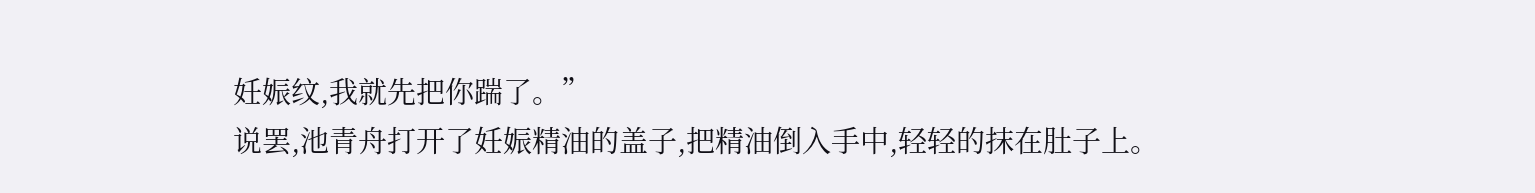妊娠纹,我就先把你踹了。”
说罢,池青舟打开了妊娠精油的盖子,把精油倒入手中,轻轻的抹在肚子上。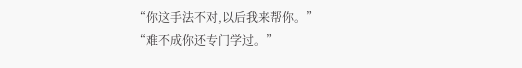“你这手法不对,以后我来帮你。”
“难不成你还专门学过。”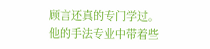顾言还真的专门学过。
他的手法专业中带着些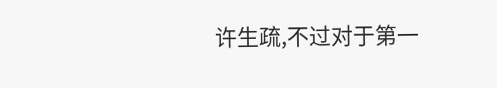许生疏,不过对于第一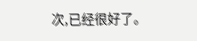次,已经很好了。